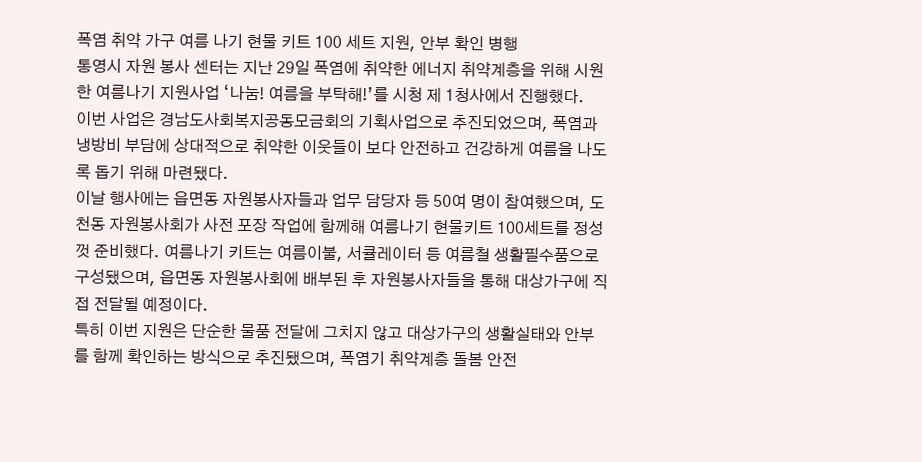폭염 취약 가구 여름 나기 현물 키트 100 세트 지원, 안부 확인 병행
통영시 자원 봉사 센터는 지난 29일 폭염에 취약한 에너지 취약계층을 위해 시원한 여름나기 지원사업 ‘나눔! 여름을 부탁해!’를 시청 제 1청사에서 진행했다.
이번 사업은 경남도사회복지공동모금회의 기획사업으로 추진되었으며, 폭염과 냉방비 부담에 상대적으로 취약한 이웃들이 보다 안전하고 건강하게 여름을 나도록 돕기 위해 마련됐다.
이날 행사에는 읍면동 자원봉사자들과 업무 담당자 등 50여 명이 참여했으며, 도천동 자원봉사회가 사전 포장 작업에 함께해 여름나기 현물키트 100세트를 정성껏 준비했다. 여름나기 키트는 여름이불, 서큘레이터 등 여름철 생활필수품으로 구성됐으며, 읍면동 자원봉사회에 배부된 후 자원봉사자들을 통해 대상가구에 직접 전달될 예정이다.
특히 이번 지원은 단순한 물품 전달에 그치지 않고 대상가구의 생활실태와 안부를 함께 확인하는 방식으로 추진됐으며, 폭염기 취약계층 돌봄 안전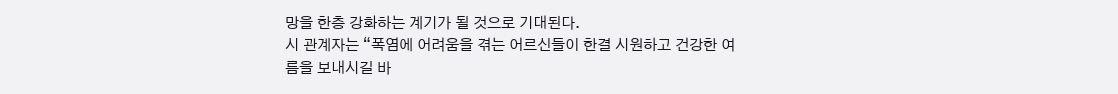망을 한층 강화하는 계기가 될 것으로 기대된다.
시 관계자는 “폭염에 어려움을 겪는 어르신들이 한결 시원하고 건강한 여름을 보내시길 바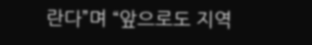란다”며 “앞으로도 지역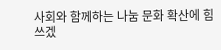사회와 함께하는 나눔 문화 확산에 힘쓰겠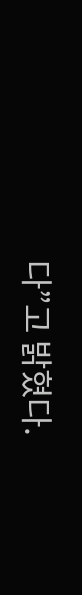다”고 밝혔다.